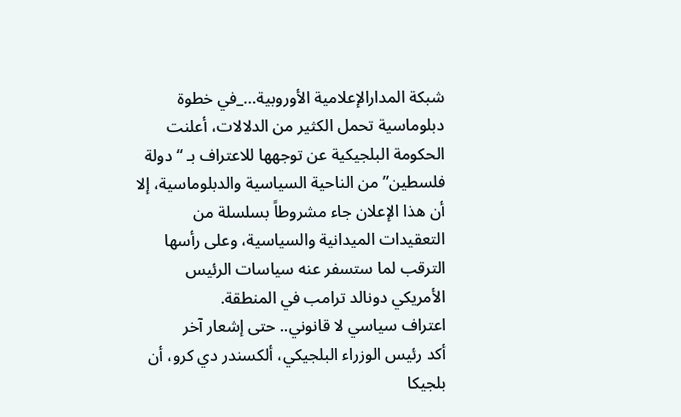شبكة المدارالإعلامية الأوروبية…_في خطوة دبلوماسية تحمل الكثير من الدلالات، أعلنت الحكومة البلجيكية عن توجهها للاعتراف بـ “دولة فلسطين” من الناحية السياسية والدبلوماسية، إلا أن هذا الإعلان جاء مشروطاً بسلسلة من التعقيدات الميدانية والسياسية، وعلى رأسها الترقب لما ستسفر عنه سياسات الرئيس الأمريكي دونالد ترامب في المنطقة.
اعتراف سياسي لا قانوني.. حتى إشعار آخر
أكد رئيس الوزراء البلجيكي، ألكسندر دي كرو، أن بلجيكا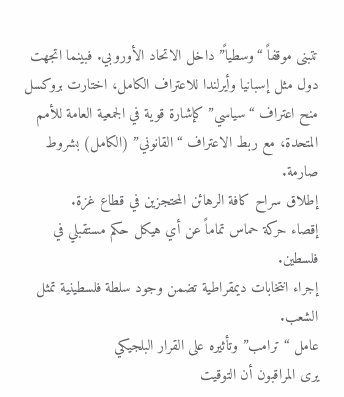تتبنى موقفاً “وسطياً” داخل الاتحاد الأوروبي. فبينما اتجهت دول مثل إسبانيا وأيرلندا للاعتراف الكامل، اختارت بروكسل منح اعتراف “سياسي” كإشارة قوية في الجمعية العامة للأمم المتحدة، مع ربط الاعتراف “القانوني” (الكامل) بشروط صارمة.
إطلاق سراح كافة الرهائن المحتجزين في قطاع غزة.
إقصاء حركة حماس تماماً عن أي هيكل حكم مستقبلي في فلسطين.
إجراء انتخابات ديمقراطية تضمن وجود سلطة فلسطينية تمثل الشعب.
عامل “ترامب” وتأثيره على القرار البلجيكي
يرى المراقبون أن التوقيت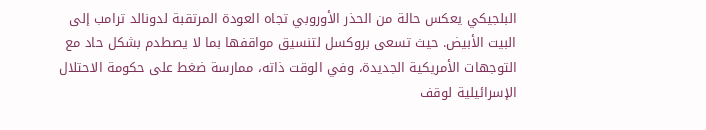البلجيكي يعكس حالة من الحذر الأوروبي تجاه العودة المرتقبة لدونالد ترامب إلى البيت الأبيض. حيث تسعى بروكسل لتنسيق مواقفها بما لا يصطدم بشكل حاد مع التوجهات الأمريكية الجديدة، وفي الوقت ذاته، ممارسة ضغط على حكومة الاحتلال الإسرائيلية لوقف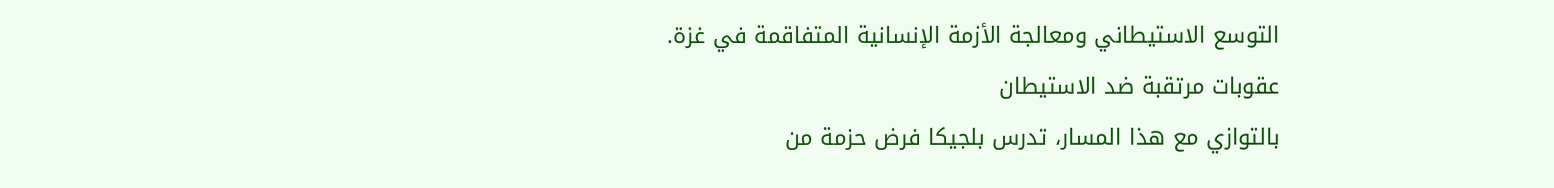التوسع الاستيطاني ومعالجة الأزمة الإنسانية المتفاقمة في غزة.
عقوبات مرتقبة ضد الاستيطان
بالتوازي مع هذا المسار، تدرس بلجيكا فرض حزمة من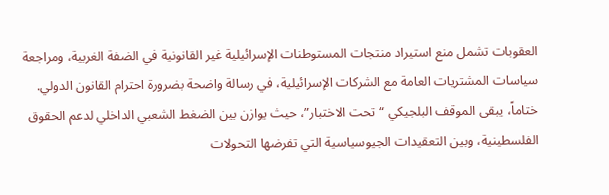العقوبات تشمل منع استيراد منتجات المستوطنات الإسرائيلية غير القانونية في الضفة الغربية، ومراجعة سياسات المشتريات العامة مع الشركات الإسرائيلية، في رسالة واضحة بضرورة احترام القانون الدولي.
ختاماً، يبقى الموقف البلجيكي “تحت الاختبار”، حيث يوازن بين الضغط الشعبي الداخلي لدعم الحقوق الفلسطينية، وبين التعقيدات الجيوسياسية التي تفرضها التحولات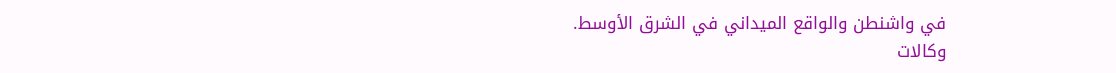في واشنطن والواقع الميداني في الشرق الأوسط.
وكالات